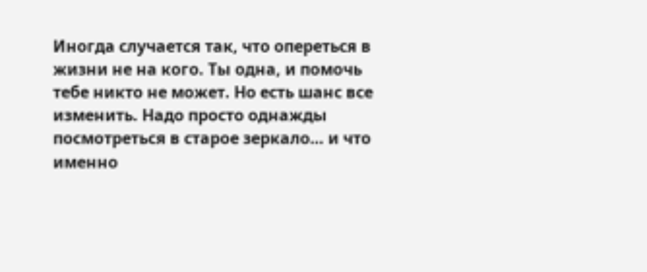Иногда случается так, что опереться в жизни не на кого. Ты одна, и помочь тебе никто не может. Но есть шанс все изменить. Надо просто однажды посмотреться в старое зеркало… и что именно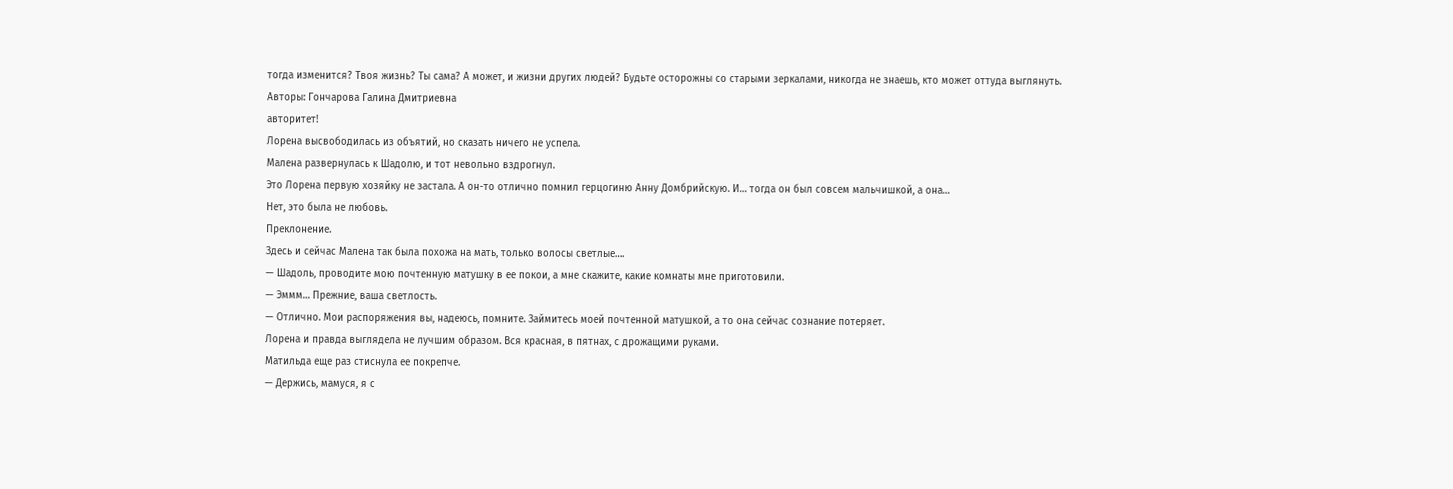тогда изменится? Твоя жизнь? Ты сама? А может, и жизни других людей? Будьте осторожны со старыми зеркалами, никогда не знаешь, кто может оттуда выглянуть.
Авторы: Гончарова Галина Дмитриевна
авторитет!
Лорена высвободилась из объятий, но сказать ничего не успела.
Малена развернулась к Шадолю, и тот невольно вздрогнул.
Это Лорена первую хозяйку не застала. А он-то отлично помнил герцогиню Анну Домбрийскую. И… тогда он был совсем мальчишкой, а она…
Нет, это была не любовь.
Преклонение.
Здесь и сейчас Малена так была похожа на мать, только волосы светлые….
— Шадоль, проводите мою почтенную матушку в ее покои, а мне скажите, какие комнаты мне приготовили.
— Эммм… Прежние, ваша светлость.
— Отлично. Мои распоряжения вы, надеюсь, помните. Займитесь моей почтенной матушкой, а то она сейчас сознание потеряет.
Лорена и правда выглядела не лучшим образом. Вся красная, в пятнах, с дрожащими руками.
Матильда еще раз стиснула ее покрепче.
— Держись, мамуся, я с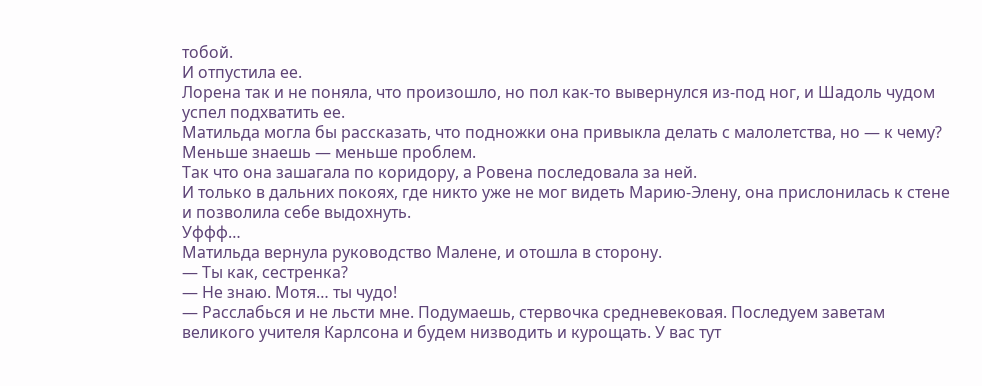тобой.
И отпустила ее.
Лорена так и не поняла, что произошло, но пол как-то вывернулся из-под ног, и Шадоль чудом успел подхватить ее.
Матильда могла бы рассказать, что подножки она привыкла делать с малолетства, но — к чему? Меньше знаешь — меньше проблем.
Так что она зашагала по коридору, а Ровена последовала за ней.
И только в дальних покоях, где никто уже не мог видеть Марию-Элену, она прислонилась к стене и позволила себе выдохнуть.
Уффф…
Матильда вернула руководство Малене, и отошла в сторону.
— Ты как, сестренка?
— Не знаю. Мотя… ты чудо!
— Расслабься и не льсти мне. Подумаешь, стервочка средневековая. Последуем заветам великого учителя Карлсона и будем низводить и курощать. У вас тут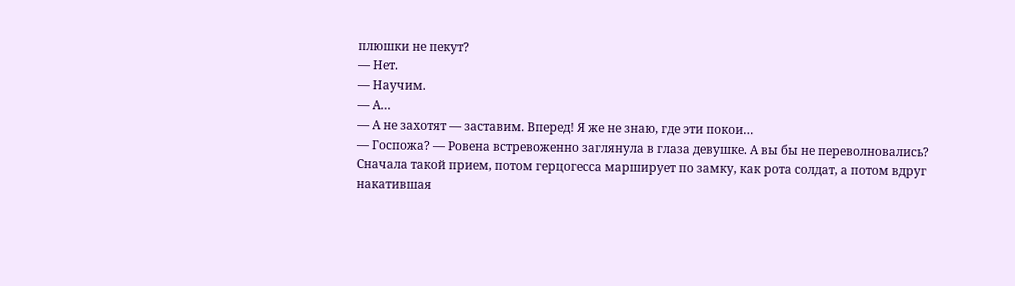плюшки не пекут?
— Нет.
— Научим.
— А…
— А не захотят — заставим. Вперед! Я же не знаю, где эти покои…
— Госпожа? — Ровена встревоженно заглянула в глаза девушке. А вы бы не переволновались?
Сначала такой прием, потом герцогесса марширует по замку, как рота солдат, а потом вдруг накатившая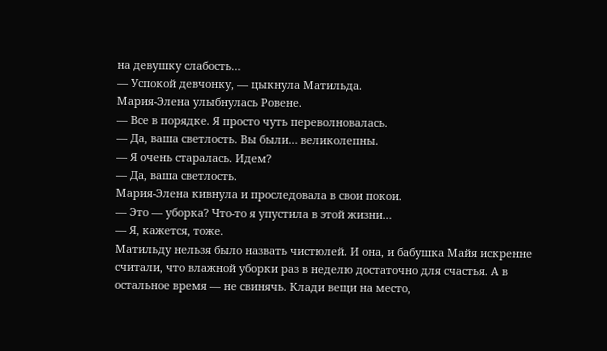на девушку слабость…
— Успокой девчонку, — цыкнула Матильда.
Мария-Элена улыбнулась Ровене.
— Все в порядке. Я просто чуть переволновалась.
— Да, ваша светлость. Вы были… великолепны.
— Я очень старалась. Идем?
— Да, ваша светлость.
Мария-Элена кивнула и проследовала в свои покои.
— Это — уборка? Что-то я упустила в этой жизни…
— Я, кажется, тоже.
Матильду нельзя было назвать чистюлей. И она, и бабушка Майя искренне считали, что влажной уборки раз в неделю достаточно для счастья. А в остальное время — не свинячь. Клади вещи на место,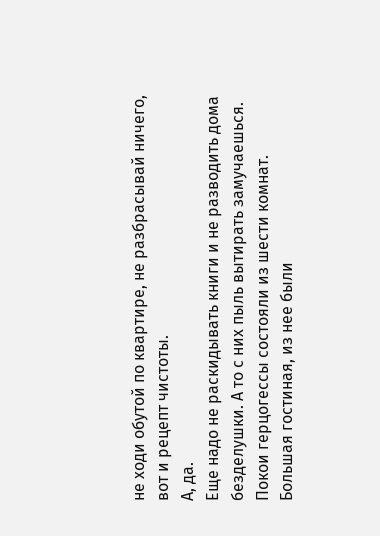не ходи обутой по квартире, не разбрасывай ничего, вот и рецепт чистоты.
А, да.
Еще надо не раскидывать книги и не разводить дома безделушки. А то с них пыль вытирать замучаешься.
Покои герцогессы состояли из шести комнат.
Большая гостиная, из нее были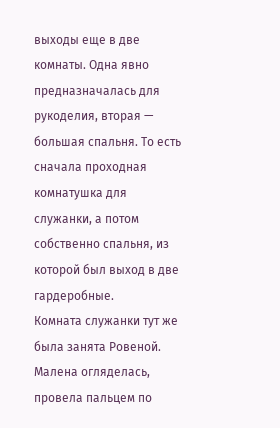выходы еще в две комнаты. Одна явно предназначалась для рукоделия, вторая — большая спальня. То есть сначала проходная комнатушка для служанки, а потом собственно спальня, из которой был выход в две гардеробные.
Комната служанки тут же была занята Ровеной.
Малена огляделась, провела пальцем по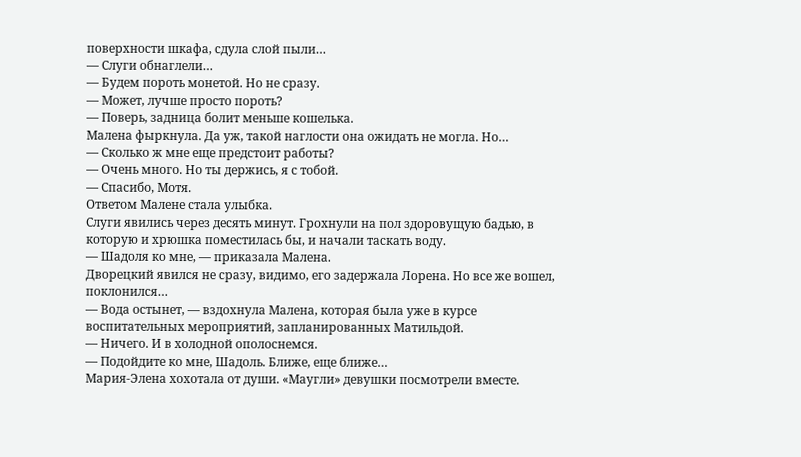поверхности шкафа, сдула слой пыли…
— Слуги обнаглели…
— Будем пороть монетой. Но не сразу.
— Может, лучше просто пороть?
— Поверь, задница болит меньше кошелька.
Малена фыркнула. Да уж, такой наглости она ожидать не могла. Но…
— Сколько ж мне еще предстоит работы?
— Очень много. Но ты держись, я с тобой.
— Спасибо, Мотя.
Ответом Малене стала улыбка.
Слуги явились через десять минут. Грохнули на пол здоровущую бадью, в которую и хрюшка поместилась бы, и начали таскать воду.
— Шадоля ко мне, — приказала Малена.
Дворецкий явился не сразу, видимо, его задержала Лорена. Но все же вошел, поклонился…
— Вода остынет, — вздохнула Малена, которая была уже в курсе воспитательных мероприятий, запланированных Матильдой.
— Ничего. И в холодной ополоснемся.
— Подойдите ко мне, Шадоль. Ближе, еще ближе…
Мария-Элена хохотала от души. «Маугли» девушки посмотрели вместе.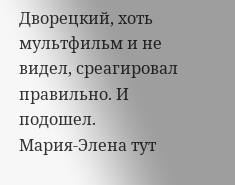Дворецкий, хоть мультфильм и не видел, среагировал правильно. И подошел.
Мария-Элена тут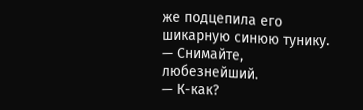же подцепила его шикарную синюю тунику.
— Снимайте, любезнейший.
— К-как?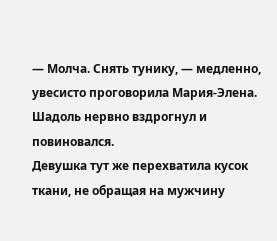— Молча. Снять тунику, — медленно, увесисто проговорила Мария-Элена.
Шадоль нервно вздрогнул и повиновался.
Девушка тут же перехватила кусок ткани, не обращая на мужчину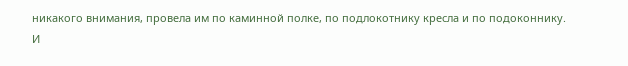никакого внимания, провела им по каминной полке, по подлокотнику кресла и по подоконнику. И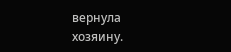вернула хозяину.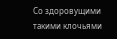Со здоровущими такими клочьями